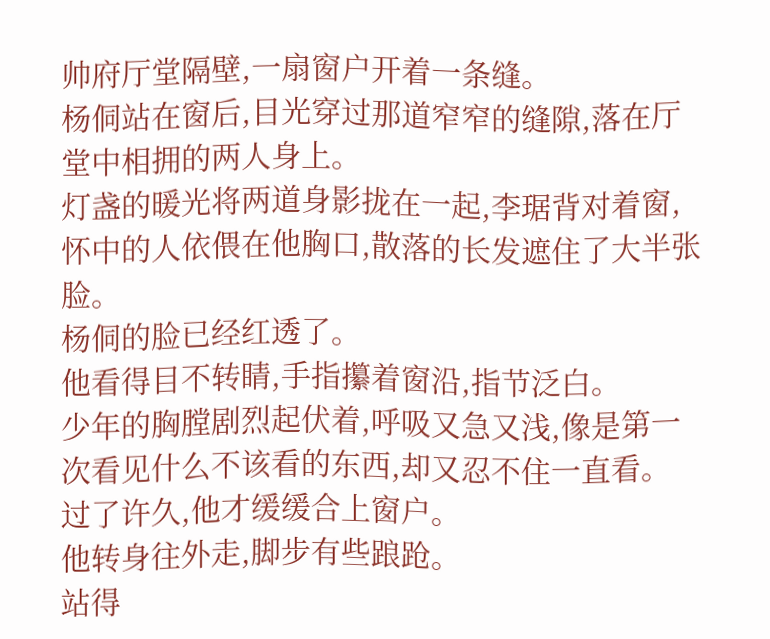帅府厅堂隔壁,一扇窗户开着一条缝。
杨侗站在窗后,目光穿过那道窄窄的缝隙,落在厅堂中相拥的两人身上。
灯盏的暖光将两道身影拢在一起,李琚背对着窗,怀中的人依偎在他胸口,散落的长发遮住了大半张脸。
杨侗的脸已经红透了。
他看得目不转睛,手指攥着窗沿,指节泛白。
少年的胸膛剧烈起伏着,呼吸又急又浅,像是第一次看见什么不该看的东西,却又忍不住一直看。
过了许久,他才缓缓合上窗户。
他转身往外走,脚步有些踉跄。
站得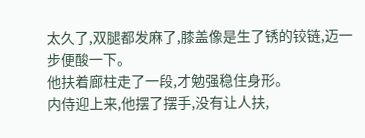太久了,双腿都发麻了,膝盖像是生了锈的铰链,迈一步便酸一下。
他扶着廊柱走了一段,才勉强稳住身形。
内侍迎上来,他摆了摆手,没有让人扶,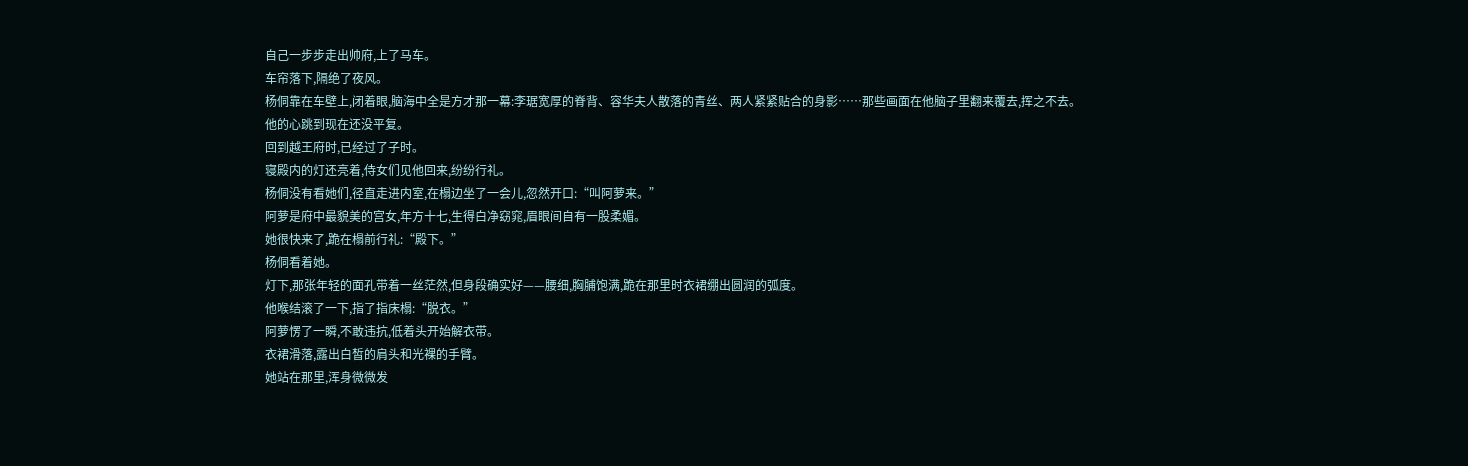自己一步步走出帅府,上了马车。
车帘落下,隔绝了夜风。
杨侗靠在车壁上,闭着眼,脑海中全是方才那一幕:李琚宽厚的脊背、容华夫人散落的青丝、两人紧紧贴合的身影……那些画面在他脑子里翻来覆去,挥之不去。
他的心跳到现在还没平复。
回到越王府时,已经过了子时。
寝殿内的灯还亮着,侍女们见他回来,纷纷行礼。
杨侗没有看她们,径直走进内室,在榻边坐了一会儿,忽然开口:“叫阿萝来。”
阿萝是府中最貌美的宫女,年方十七,生得白净窈窕,眉眼间自有一股柔媚。
她很快来了,跪在榻前行礼:“殿下。”
杨侗看着她。
灯下,那张年轻的面孔带着一丝茫然,但身段确实好——腰细,胸脯饱满,跪在那里时衣裙绷出圆润的弧度。
他喉结滚了一下,指了指床榻:“脱衣。”
阿萝愣了一瞬,不敢违抗,低着头开始解衣带。
衣裙滑落,露出白皙的肩头和光裸的手臂。
她站在那里,浑身微微发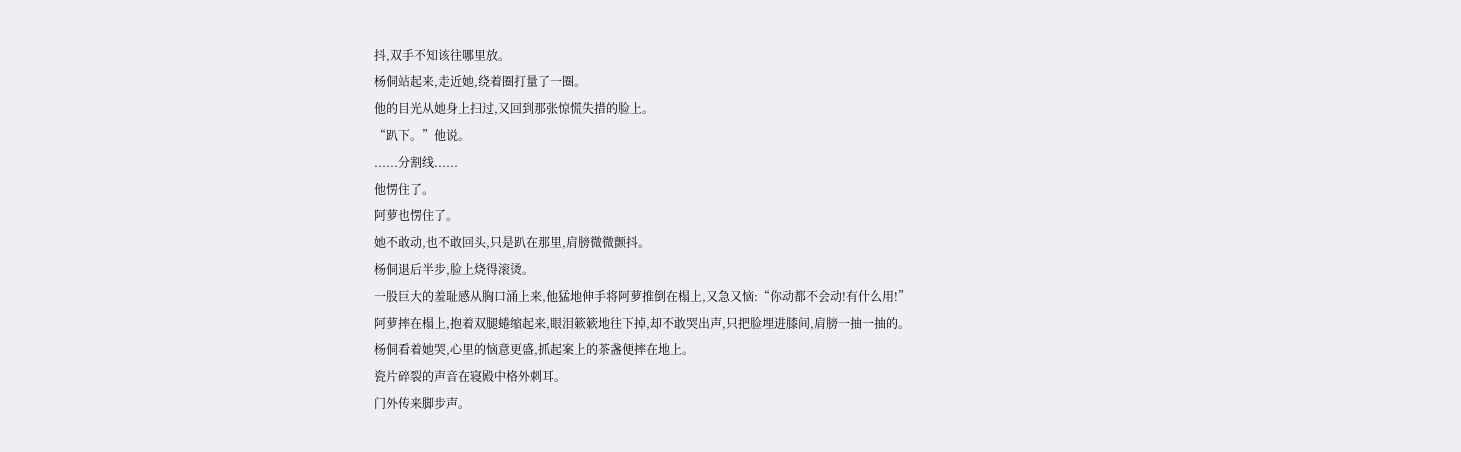抖,双手不知该往哪里放。
杨侗站起来,走近她,绕着圈打量了一圈。
他的目光从她身上扫过,又回到那张惊慌失措的脸上。
“趴下。”他说。
......分割线......
他愣住了。
阿萝也愣住了。
她不敢动,也不敢回头,只是趴在那里,肩膀微微颤抖。
杨侗退后半步,脸上烧得滚烫。
一股巨大的羞耻感从胸口涌上来,他猛地伸手将阿萝推倒在榻上,又急又恼:“你动都不会动!有什么用!”
阿萝摔在榻上,抱着双腿蜷缩起来,眼泪簌簌地往下掉,却不敢哭出声,只把脸埋进膝间,肩膀一抽一抽的。
杨侗看着她哭,心里的恼意更盛,抓起案上的茶盏便摔在地上。
瓷片碎裂的声音在寝殿中格外刺耳。
门外传来脚步声。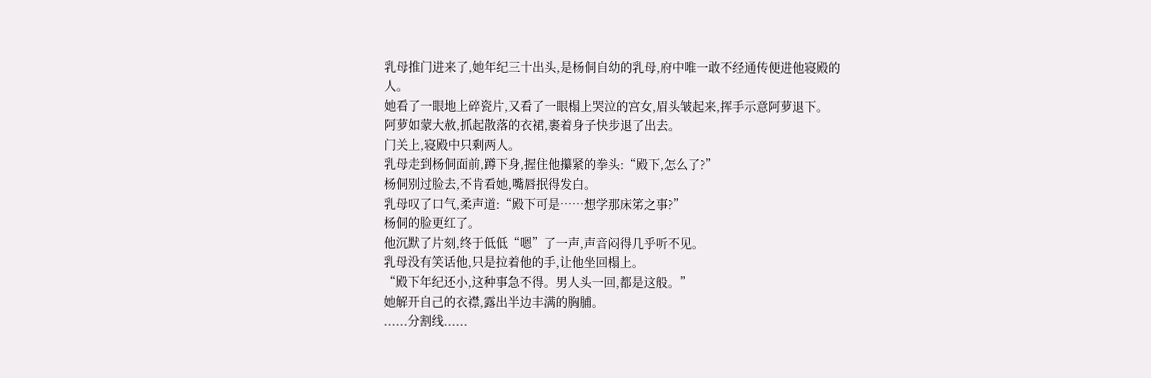乳母推门进来了,她年纪三十出头,是杨侗自幼的乳母,府中唯一敢不经通传便进他寝殿的人。
她看了一眼地上碎瓷片,又看了一眼榻上哭泣的宫女,眉头皱起来,挥手示意阿萝退下。
阿萝如蒙大赦,抓起散落的衣裙,裹着身子快步退了出去。
门关上,寝殿中只剩两人。
乳母走到杨侗面前,蹲下身,握住他攥紧的拳头:“殿下,怎么了?”
杨侗别过脸去,不肯看她,嘴唇抿得发白。
乳母叹了口气,柔声道:“殿下可是……想学那床笫之事?”
杨侗的脸更红了。
他沉默了片刻,终于低低“嗯”了一声,声音闷得几乎听不见。
乳母没有笑话他,只是拉着他的手,让他坐回榻上。
“殿下年纪还小,这种事急不得。男人头一回,都是这般。”
她解开自己的衣襟,露出半边丰满的胸脯。
......分割线......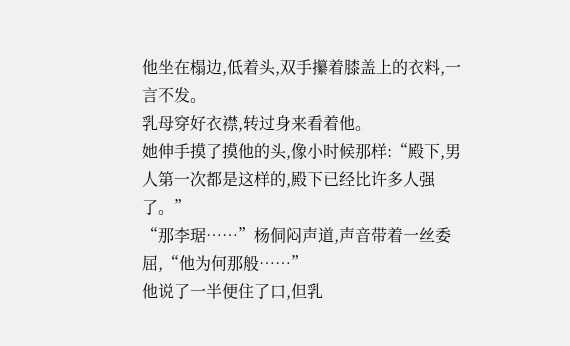他坐在榻边,低着头,双手攥着膝盖上的衣料,一言不发。
乳母穿好衣襟,转过身来看着他。
她伸手摸了摸他的头,像小时候那样:“殿下,男人第一次都是这样的,殿下已经比许多人强了。”
“那李琚……”杨侗闷声道,声音带着一丝委屈,“他为何那般……”
他说了一半便住了口,但乳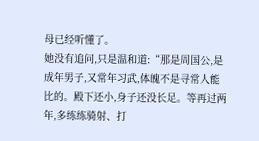母已经听懂了。
她没有追问,只是温和道:“那是周国公,是成年男子,又常年习武,体魄不是寻常人能比的。殿下还小,身子还没长足。等再过两年,多练练骑射、打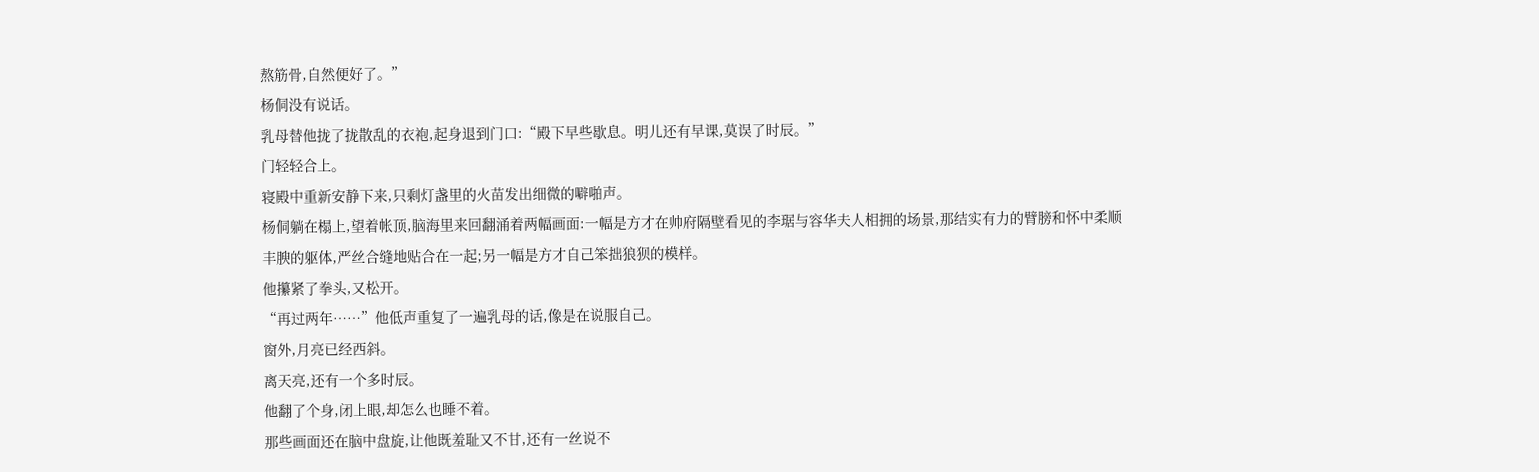熬筋骨,自然便好了。”
杨侗没有说话。
乳母替他拢了拢散乱的衣袍,起身退到门口:“殿下早些歇息。明儿还有早课,莫误了时辰。”
门轻轻合上。
寝殿中重新安静下来,只剩灯盏里的火苗发出细微的噼啪声。
杨侗躺在榻上,望着帐顶,脑海里来回翻涌着两幅画面:一幅是方才在帅府隔壁看见的李琚与容华夫人相拥的场景,那结实有力的臂膀和怀中柔顺丰腴的躯体,严丝合缝地贴合在一起;另一幅是方才自己笨拙狼狈的模样。
他攥紧了拳头,又松开。
“再过两年……”他低声重复了一遍乳母的话,像是在说服自己。
窗外,月亮已经西斜。
离天亮,还有一个多时辰。
他翻了个身,闭上眼,却怎么也睡不着。
那些画面还在脑中盘旋,让他既羞耻又不甘,还有一丝说不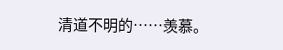清道不明的……羡慕。